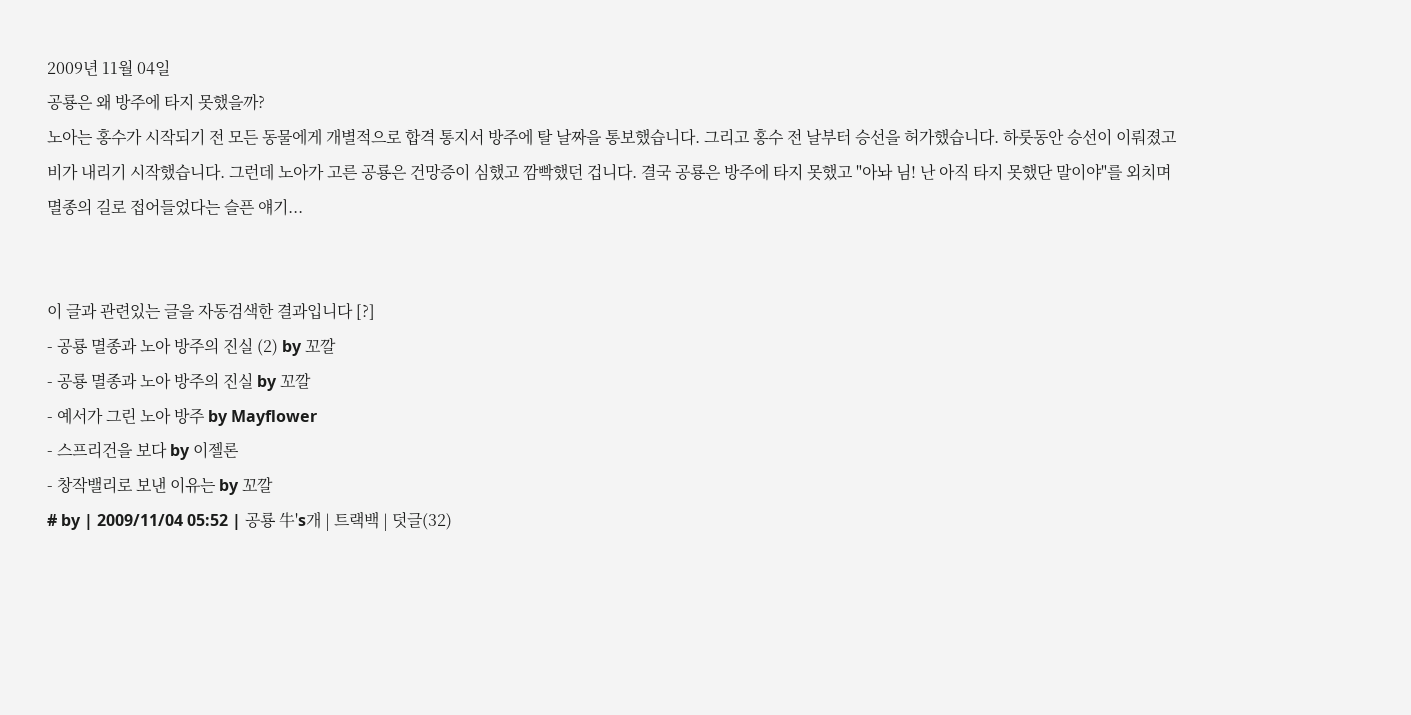2009년 11월 04일
공룡은 왜 방주에 타지 못했을까?
노아는 홍수가 시작되기 전 모든 동물에게 개별적으로 합격 통지서 방주에 탈 날짜을 통보했습니다. 그리고 홍수 전 날부터 승선을 허가했습니다. 하룻동안 승선이 이뤄졌고 비가 내리기 시작했습니다. 그런데 노아가 고른 공룡은 건망증이 심했고 깜빡했던 겁니다. 결국 공룡은 방주에 타지 못했고 "아놔 님! 난 아직 타지 못했단 말이야"를 외치며 멸종의 길로 접어들었다는 슬픈 얘기...


이 글과 관련있는 글을 자동검색한 결과입니다 [?]
- 공룡 멸종과 노아 방주의 진실 (2) by 꼬깔
- 공룡 멸종과 노아 방주의 진실 by 꼬깔
- 예서가 그린 노아 방주 by Mayflower
- 스프리건을 보다 by 이젤론
- 창작밸리로 보낸 이유는 by 꼬깔
# by | 2009/11/04 05:52 | 공룡 牛's개 | 트랙백 | 덧글(32)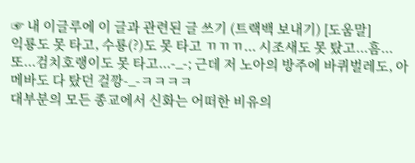☞ 내 이글루에 이 글과 관련된 글 쓰기 (트랙백 보내기) [도움말]
익룡도 못 타고, 수룡(?)도 못 타고 ㄲㄲㄲ... 시조새도 못 탔고...흠...또...검치호랭이도 못 타고...-_-; 근데 저 노아의 방주에 바퀴벌레도, 아메바도 다 탔던 걸깡-_-ㅋㅋㅋㅋ
대부분의 모든 종교에서 신화는 어떠한 비유의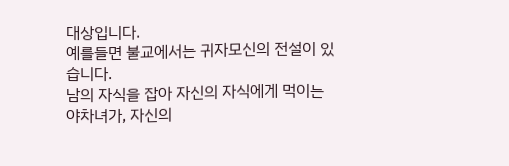대상입니다.
예를들면 불교에서는 귀자모신의 전설이 있습니다.
남의 자식을 잡아 자신의 자식에게 먹이는 야차녀가, 자신의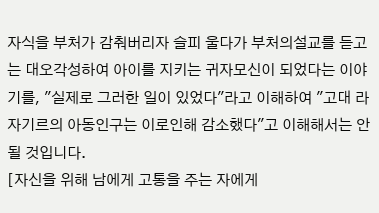자식을 부처가 감춰버리자 슬피 울다가 부처의설교를 듣고는 대오각성하여 아이를 지키는 귀자모신이 되었다는 이야기를, "실제로 그러한 일이 있었다"라고 이해하여 "고대 라자기르의 아동인구는 이로인해 감소했다"고 이해해서는 안될 것입니다.
[자신을 위해 남에게 고통을 주는 자에게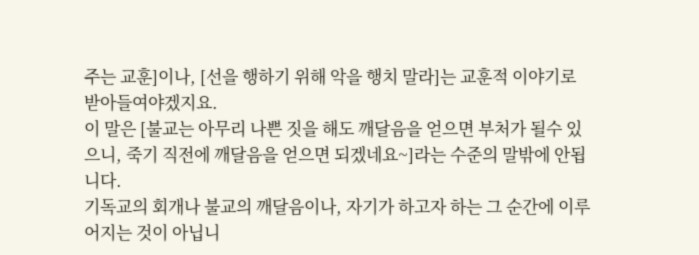주는 교훈]이나, [선을 행하기 위해 악을 행치 말라]는 교훈적 이야기로 받아들여야겠지요.
이 말은 [불교는 아무리 나쁜 짓을 해도 깨달음을 얻으면 부처가 될수 있으니, 죽기 직전에 깨달음을 얻으면 되겠네요~]라는 수준의 말밖에 안됩니다.
기독교의 회개나 불교의 깨달음이나, 자기가 하고자 하는 그 순간에 이루어지는 것이 아닙니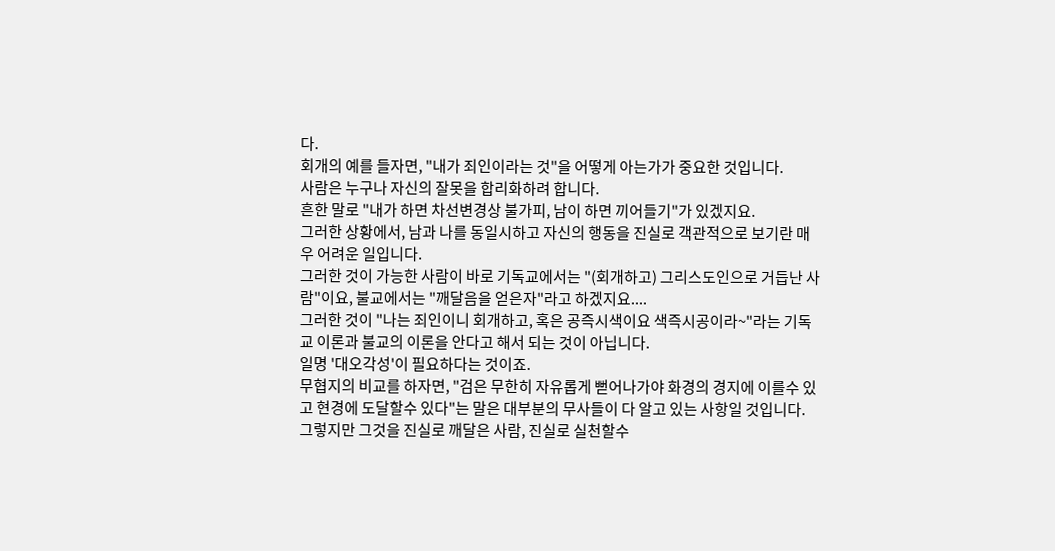다.
회개의 예를 들자면, "내가 죄인이라는 것"을 어떻게 아는가가 중요한 것입니다.
사람은 누구나 자신의 잘못을 합리화하려 합니다.
흔한 말로 "내가 하면 차선변경상 불가피, 남이 하면 끼어들기"가 있겠지요.
그러한 상황에서, 남과 나를 동일시하고 자신의 행동을 진실로 객관적으로 보기란 매우 어려운 일입니다.
그러한 것이 가능한 사람이 바로 기독교에서는 "(회개하고) 그리스도인으로 거듭난 사람"이요, 불교에서는 "깨달음을 얻은자"라고 하겠지요....
그러한 것이 "나는 죄인이니 회개하고, 혹은 공즉시색이요 색즉시공이라~"라는 기독교 이론과 불교의 이론을 안다고 해서 되는 것이 아닙니다.
일명 '대오각성'이 필요하다는 것이죠.
무협지의 비교를 하자면, "검은 무한히 자유롭게 뻗어나가야 화경의 경지에 이를수 있고 현경에 도달할수 있다"는 말은 대부분의 무사들이 다 알고 있는 사항일 것입니다.
그렇지만 그것을 진실로 깨달은 사람, 진실로 실천할수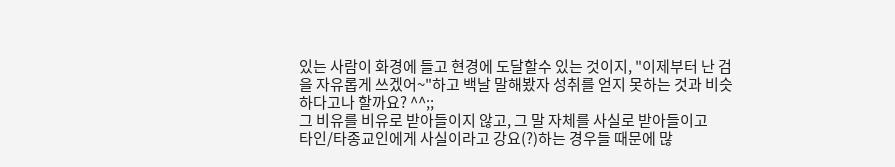있는 사람이 화경에 들고 현경에 도달할수 있는 것이지, "이제부터 난 검을 자유롭게 쓰겠어~"하고 백날 말해봤자 성취를 얻지 못하는 것과 비슷하다고나 할까요? ^^;;
그 비유를 비유로 받아들이지 않고, 그 말 자체를 사실로 받아들이고
타인/타종교인에게 사실이라고 강요(?)하는 경우들 때문에 많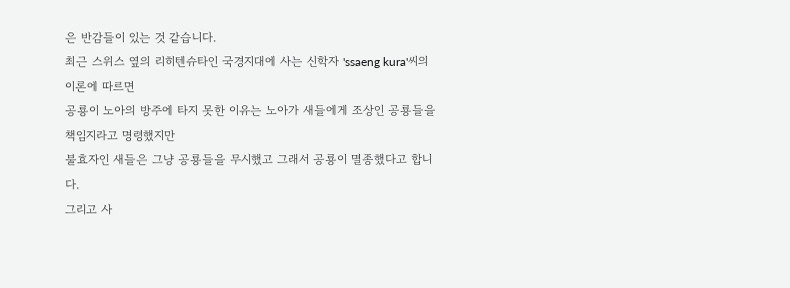은 반감들이 있는 것 같습니다.
최근 스위스 옆의 리히텐슈타인 국경지대에 사는 신학자 'ssaeng kura'씨의 이론에 따르면
공룡이 노아의 방주에 타지 못한 이유는 노아가 새들에게 조상인 공룡들을 책임지라고 명령했지만
불효자인 새들은 그냥 공룡들을 무시했고 그래서 공룡이 멸종했다고 합니다.
그리고 사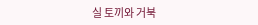실 토끼와 거북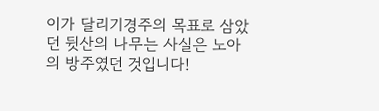이가 달리기경주의 목표로 삼았던 뒷산의 나무는 사실은 노아의 방주였던 것입니다!